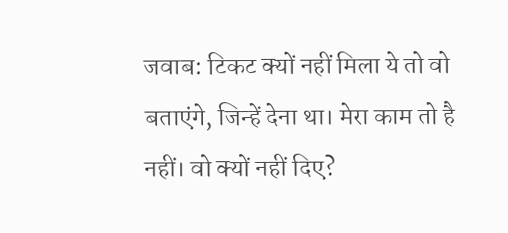जवाब: टिकट क्यों नहीं मिला ये तो वो बताएंगे, जिन्हें देना था। मेरा काम तो है नहीं। वो क्यों नहीं दिए?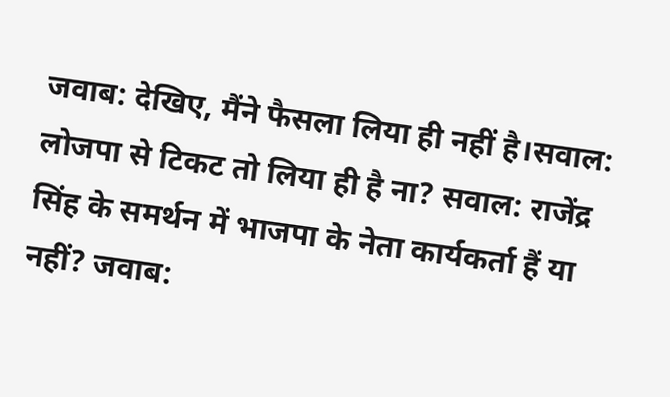जवाब: देखिए, मैंने फैसला लिया ही नहीं है।सवाल: लोजपा से टिकट तो लिया ही है ना? सवाल: राजेंद्र सिंह के समर्थन में भाजपा के नेता कार्यकर्ता हैं या नहीं? जवाब: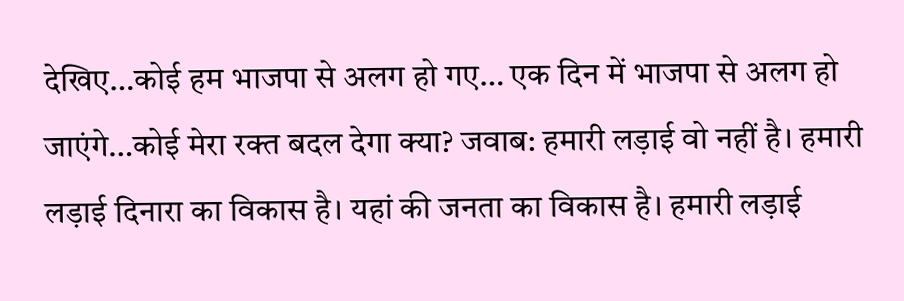देखिए…कोई हम भाजपा से अलग हो गए… एक दिन में भाजपा से अलग हो जाएंगे…कोई मेरा रक्त बदल देगा क्या? जवाब: हमारी लड़ाई वो नहीं है। हमारी लड़ाई दिनारा का विकास है। यहां की जनता का विकास है। हमारी लड़ाई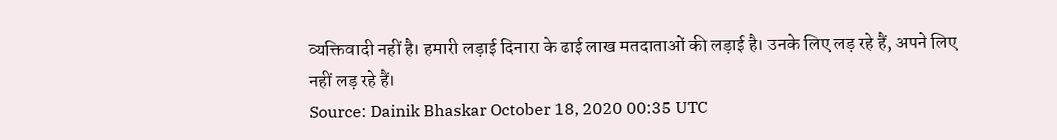व्यक्तिवादी नहीं है। हमारी लड़ाई दिनारा के ढाई लाख मतदाताओं की लड़ाई है। उनके लिए लड़ रहे हैं, अपने लिए नहीं लड़ रहे हैं।
Source: Dainik Bhaskar October 18, 2020 00:35 UTC